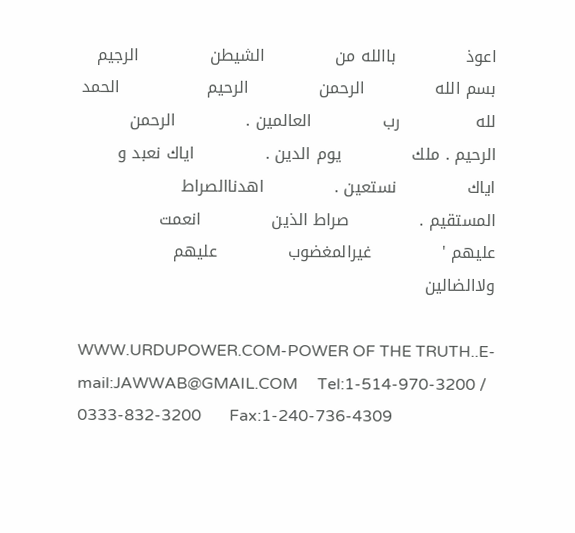اعوذ             باالله من             الشيطن             الرجيم                بسم الله             الرحمن             الرحيم                الحمد لله              رب             العالمين .             الرحمن             الرحيم . ملك             يوم الدين .             اياك نعبد و             اياك             نستعين .             اهدناالصراط             المستقيم .             صراط الذين             انعمت             عليهم '             غيرالمغضوب             عليهم             ولاالضالين

WWW.URDUPOWER.COM-POWER OF THE TRUTH..E-mail:JAWWAB@GMAIL.COM     Tel:1-514-970-3200 / 0333-832-3200       Fax:1-240-736-4309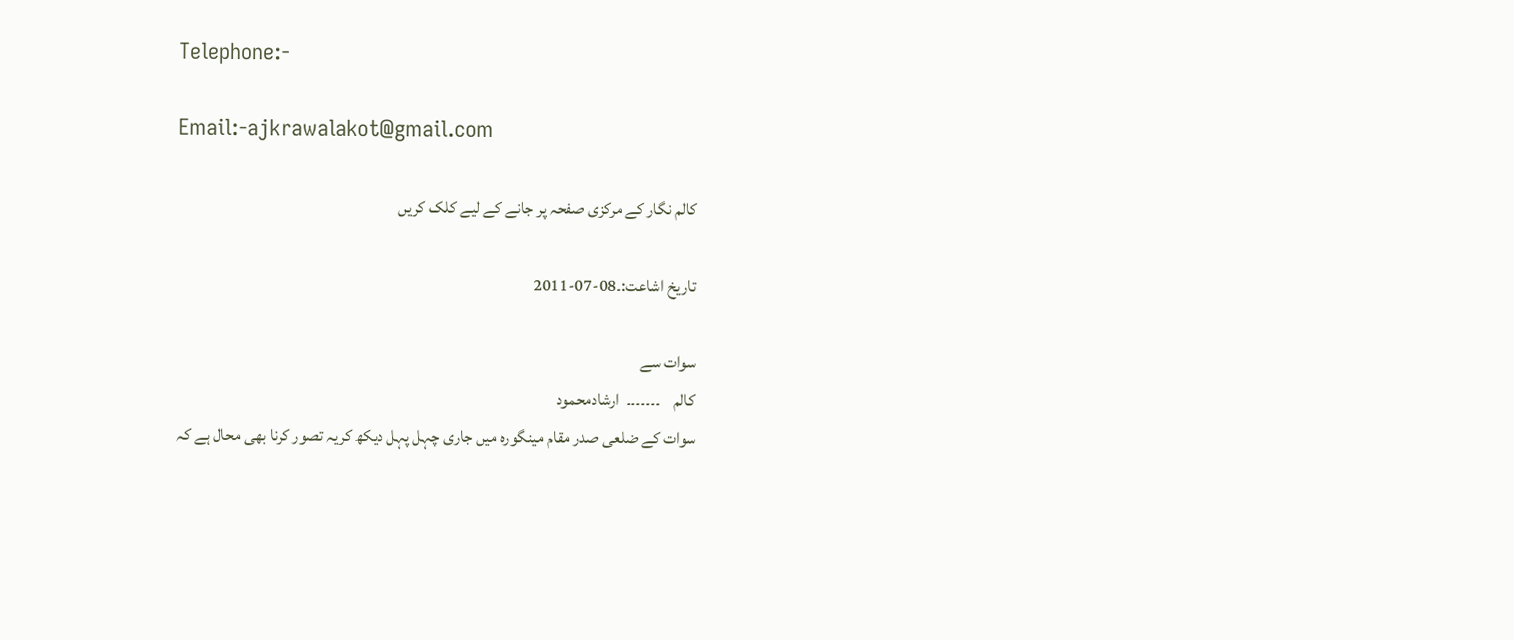Telephone:-

Email:-ajkrawalakot@gmail.com

کالم نگار کے مرکزی صفحہ پر جانے کے لیے کلک کریں

تاریخ اشاعت:۔08-07-2011

سوات سے
کالم    ۔۔۔۔۔۔۔  ارشادمحمود
سوات کے ضلعی صدر مقام مینگورہ میں جاری چہل پہل دیکھ کریہ تصور کرنا بھی محال ہے کہ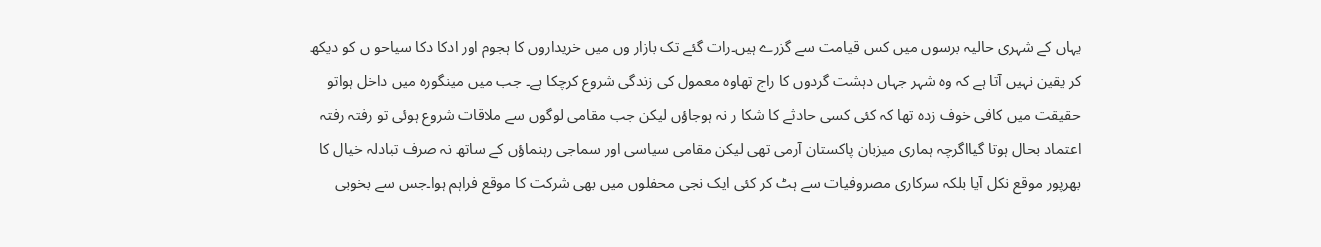یہاں کے شہری حالیہ برسوں میں کس قیامت سے گزرے ہیں۔رات گئے تک بازار وں میں خریداروں کا ہجوم اور ادکا دکا سیاحو ں کو دیکھ کر یقین نہیں آتا ہے کہ وہ شہر جہاں دہشت گردوں کا راج تھاوہ معمول کی زندگی شروع کرچکا ہے۔ جب میں مینگورہ میں داخل ہواتو حقیقت میں کافی خوف زدہ تھا کہ کئی کسی حادثے کا شکا ر نہ ہوجاؤں لیکن جب مقامی لوگوں سے ملاقات شروع ہوئی تو رفتہ رفتہ اعتماد بحال ہوتا گیااگرچہ ہماری میزبان پاکستان آرمی تھی لیکن مقامی سیاسی اور سماجی رہنماؤں کے ساتھ نہ صرف تبادلہ خیال کا بھرپور موقع نکل آیا بلکہ سرکاری مصروفیات سے ہٹ کر کئی ایک نجی محفلوں میں بھی شرکت کا موقع فراہم ہوا۔جس سے بخوبی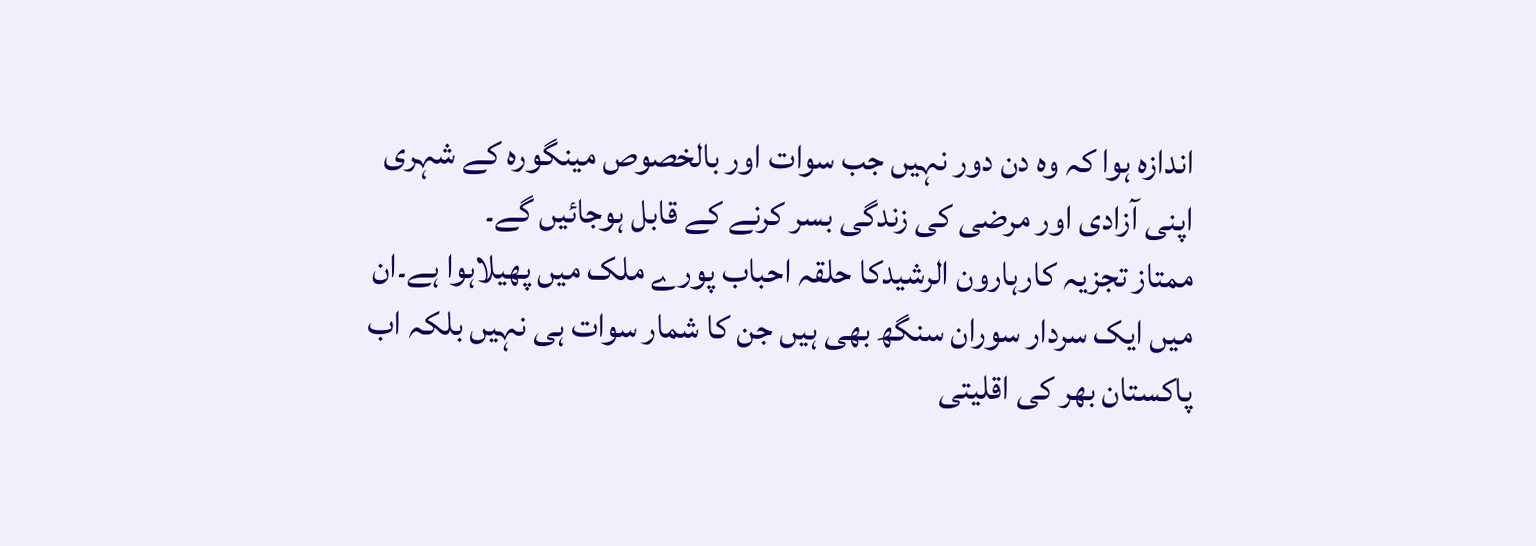اندازہ ہوا کہ وہ دن دور نہیں جب سوات اور بالخصوص مینگورہ کے شہری اپنی آزادی اور مرضی کی زندگی بسر کرنے کے قابل ہوجائیں گے۔
ممتاز تجزیہ کارہارون الرشیدکا حلقہ احباب پورے ملک میں پھیلاہوا ہے۔ان میں ایک سردار سوران سنگھ بھی ہیں جن کا شمار سوات ہی نہیں بلکہ اب پاکستان بھر کی اقلیتی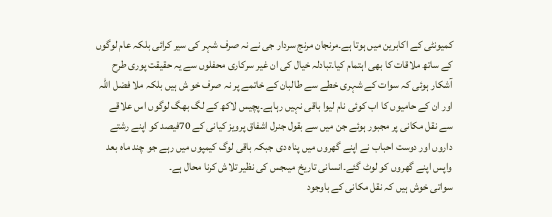کمیونٹی کے اکابرین میں ہوتا ہے۔مرنجان مرنج سردار جی نے نہ صرف شہر کی سیر کرائی بلکہ عام لوگوں کے ساتھ ملاقات کا بھی اہتمام کیا۔تبادلہ خیال کی ان غیر سرکاری محفلوں سے یہ حقیقت پوری طرح آشکار ہوئی کہ سوات کے شہری خطے سے طالبان کے خاتمے پر نہ صرف خو ش ہیں بلکہ ملا فضل اللہ اور ان کے حامیوں کا اب کوئی نام لیوا باقی نہیں رہاہے۔پچیس لاکھ کے لگ بھگ لوگوں اس علاقے سے نقل مکانی پر مجبور ہوئے جن میں سے بقول جنرل اشفاق پرویز کیانی کے 70فیصد کو اپنے رشتے داروں اور دوست احباب نے اپنے گھروں میں پناہ دی جبکہ باقی لوگ کیمپوں میں رہے جو چند ماہ بعد واپس اپنے گھروں کو لوٹ گئے۔انسانی تاریخ میںجس کی نظیر تلاش کرنا محال ہے۔
سواتی خوش ہیں کہ نقل مکانی کے باوجود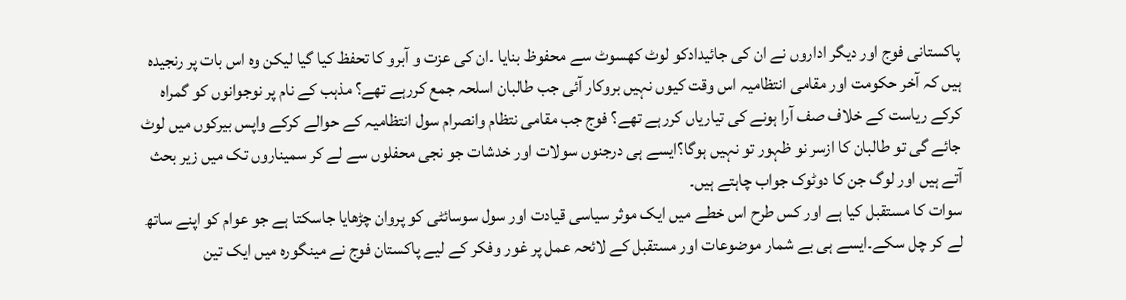پاکستانی فوج اور دیگر اداروں نے ان کی جائیدادکو لوٹ کھسوٹ سے محفوظ بنایا ۔ان کی عزت و آبرو کا تحفظ کیا گیا لیکن وہ اس بات پر رنجیدہ ہیں کہ آخر حکومت اور مقامی انتظامیہ اس وقت کیوں نہیں بروکار آئی جب طالبان اسلحہ جمع کررہے تھے؟ مذہب کے نام پر نوجوانوں کو گمراہ کرکے ریاست کے خلاف صف آرا ہونے کی تیاریاں کررہے تھے؟ فوج جب مقامی نتظام وانصرام سول انتظامیہ کے حوالے کرکے واپس بیرکوں میں لوٹ جائے گی تو طالبان کا ازسر نو ظہور تو نہیں ہوگا؟ایسے ہی درجنوں سولات اور خدشات جو نجی محفلوں سے لے کر سمیناروں تک میں زیر بحث آتے ہیں اور لوگ جن کا دوٹوک جواب چاہتے ہیں۔
سوات کا مستقبل کیا ہے اور کس طرح اس خطے میں ایک موثر سیاسی قیادت اور سول سوسائٹی کو پروان چڑھایا جاسکتا ہے جو عوام کو اپنے ساتھ لے کر چل سکے۔ایسے ہی بے شمار موضوعات اور مستقبل کے لائحہ عمل پر غور وفکر کے لیے پاکستان فوج نے مینگورہ میں ایک تین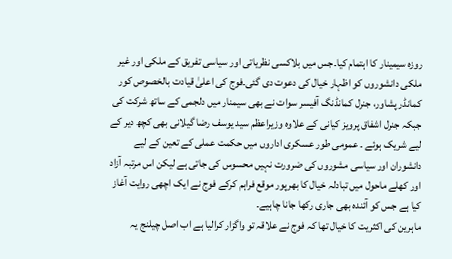روزہ سیمینار کا اہتمام کیا۔جس میں بلاکسی نظریاتی اور سیاسی تفریق کے ملکی اور غیر ملکی دانشوروں کو اظہار خیال کی دعوت دی گئی۔فوج کی اعلیٰ قیادت بالخصوص کور کمانڈر پشاور، جنرل کمانڈنگ آفیسر سوات نے بھی سیمنار میں دلجمی کے ساتھ شرکت کی جبکہ جنرل اشفاق پرویز کیانی کے علاوہ وزیراعظم سید یوسف رضا گیلانی بھی کچھ دیر کے لیے شریک ہوئے ۔ عمومی طور عسکری اداروں میں حکمت عملی کے تعین کے لیے دانشوران اور سیاسی مشوروں کی ضرورت نہیں محسوس کی جاتی ہے لیکن اس مرتبہ آزاد اور کھلے ماحول میں تبادلہ خیال کا بھرپور موقع فراہم کرکے فوج نے ایک اچھی روایت آغاز کیا ہے جس کو آئندہ بھی جاری رکھا جانا چاہیے۔
ماہرین کی اکثریت کا خیال تھا کہ فوج نے علاقہ تو واگزار کرالیا ہے اب اصل چیلنج یہ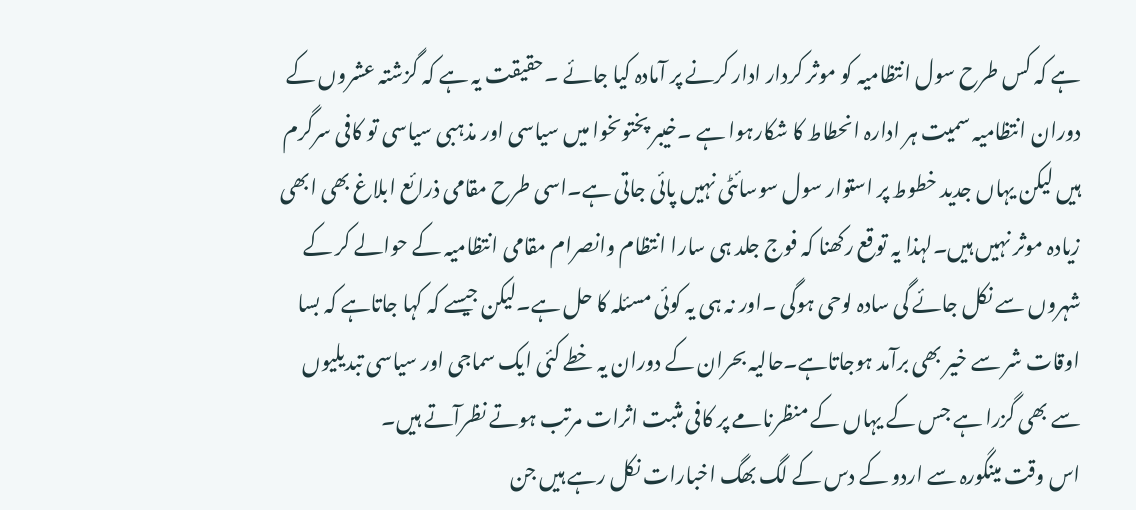ہے کہ کس طرح سول انتظامیہ کو موثر کردار ادار کرنے پر آمادہ کیا جائے ۔حقیقت یہ ہے کہ گزشتہ عشروں کے دوران انتظامیہ سمیت ہر ادارہ انحطاط کا شکارہوا ہے ۔خیبر پختوںخوا میں سیاسی اور مذہبی سیاسی تو کافی سرگرم ہیں لیکن یہاں جدید خطوط پر استوار سول سوسائٹی نہیں پائی جاتی ہے۔اسی طرح مقامی ذرائع ابلاغ بھی ابھی زیادہ موثر نہیں ہیں۔لہذا یہ توقع رکھنا کہ فوج جلد ہی سارا انتظام وانصرام مقامی انتظامیہ کے حوالے کر کے شہروں سے نکل جائے گی سادہ لوحی ہوگی ۔اور نہ ہی یہ کوئی مسئلہ کا حل ہے۔لیکن جیسے کہ کہا جاتاہے کہ بسا اوقات شر سے خیر بھی برآمد ہوجاتاہے۔حالیہ بحران کے دوران یہ خطے کئی ایک سماجی اور سیاسی تبدیلیوں سے بھی گزرا ہے جس کے یہاں کے منظرنامے پر کافی مثبت اثرات مرتب ہوتے نظرآتے ہیں۔
اس وقت مینگورہ سے اردو کے دس کے لگ بھگ اخبارات نکل رہے ہیں جن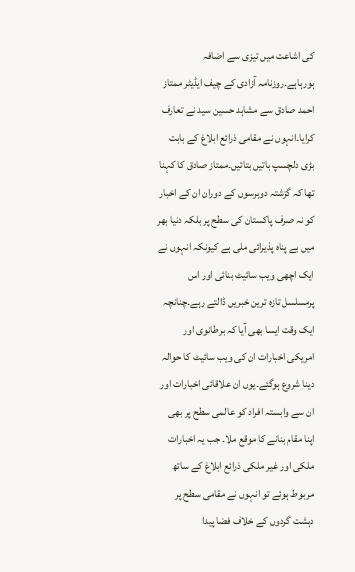کی اشاعت میں تیزی سے اضافہ ہورہاہے۔روزنامہ آزادی کے چیف ایڈیٹر ممتاز احمد صادق سے مشاہد حسین سید نے تعارف کرایا۔انہوں نے مقامی ذرائع ابلاغ کے بابت بڑی دلچسپ باتیں بتائیں۔ممتاز صادق کا کہنا تھا کہ گزشتہ دوبرسوں کے دوران ان کے اخبار کو نہ صرف پاکستان کی سطح پر بلکہ دنیا بھر میں بے پناہ پذیرائی ملی ہے کیونکہ انہوں نے ایک اچھی ویب سائیٹ بنائی اور اس پرمسلسل تازہ ترین خبریں ڈالتے رہے۔چنانچہ ایک وقت ایسا بھی آیا کہ برطانوی اور امریکی اخبارات ان کی ویب سائیٹ کا حوالہ دینا شروع ہوگئے۔یوں ان علاقائی اخبارات اور ان سے وابستہ افراد کو عالمی سطح پر بھی اپنا مقام بنانے کا موقع ملا۔ جب یہ اخبارات ملکی اور غیر ملکی ذرائع ابلاغ کے ساتھ مربوط ہوئے تو انہوں نے مقامی سطح پر دہشت گردوں کے خلاف فضا پیدا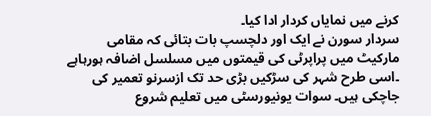کرنے میں نمایاں کردار ادا کیا۔
سردار سورن نے ایک اور دلچسپ بات بتائی کہ مقامی مارکیٹ میں پراپرٹی کی قیمتوں میں مسلسل اضافہ ہورہاہے ۔اسی طرح شہر کی سڑکیں بڑی حد تک ازسرنو تعمیر کی جاچکی ہیں۔ سوات یونیورسٹی میں تعلیم شروع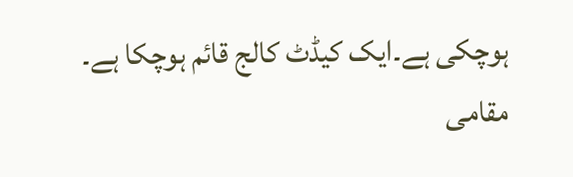ہوچکی ہے۔ایک کیڈٹ کالج قائم ہوچکا ہے۔ مقامی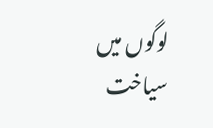لوگوں میں سیاخت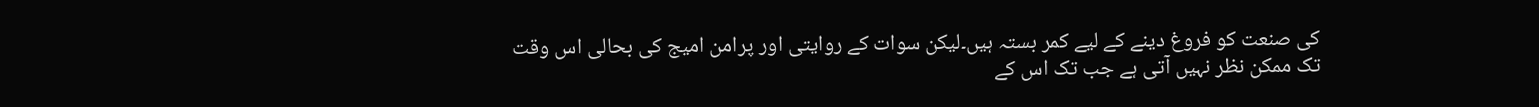کی صنعت کو فروغ دینے کے لیے کمر بستہ ہیں۔لیکن سوات کے روایتی اور پرامن امیج کی بحالی اس وقت تک ممکن نظر نہیں آتی ہے جب تک اس کے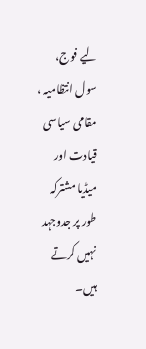لیے فوج، سول انتظامیہ ، مقامی سیاسی قیادت اور میڈیا مشترکہ طور پر جدوجہد نہیں کرتے ہیں۔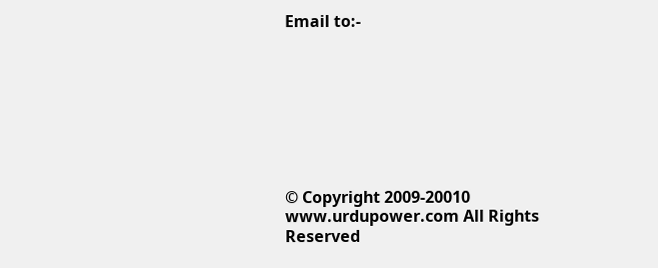Email to:-








© Copyright 2009-20010 www.urdupower.com All Rights Reserved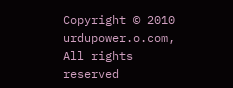Copyright © 2010 urdupower.o.com, All rights reserved